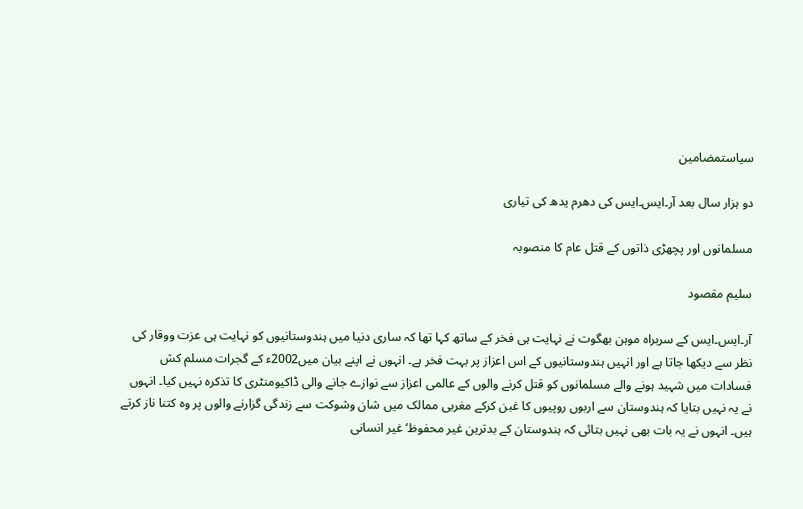سیاستمضامین

دو ہزار سال بعد آر۔ایس۔ایس کی دھرم یدھ کی تیاری

مسلمانوں اور پچھڑی ذاتوں کے قتل عام کا منصوبہ

سلیم مقصود

آر۔ایس۔ایس کے سربراہ موہن بھگوت نے نہایت ہی فخر کے ساتھ کہا تھا کہ ساری دنیا میں ہندوستانیوں کو نہایت ہی عزت ووقار کی نظر سے دیکھا جاتا ہے اور انہیں ہندوستانیوں کے اس اعزاز پر بہت فخر ہے۔ انہوں نے اپنے بیان میں2002ء کے گجرات مسلم کش فسادات میں شہید ہونے والے مسلمانوں کو قتل کرنے والوں کے عالمی اعزاز سے نوازے جانے والی ڈاکیومنٹری کا تذکرہ نہیں کیا۔ انہوں نے یہ نہیں بتایا کہ ہندوستان سے اربوں روپیوں کا غبن کرکے مغربی ممالک میں شان وشوکت سے زندگی گزارنے والوں پر وہ کتنا ناز کرتے ہیں۔ انہوں نے یہ بات بھی نہیں بتائی کہ ہندوستان کے بدترین غیر محفوظ‘ غیر انسانی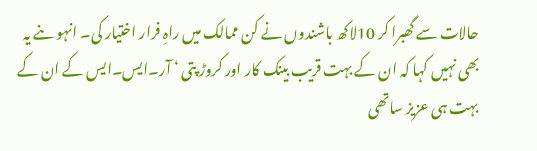حالات سے گھبرا کر 10لاکھ باشندوں نے کن ممالک میں راہِ فرار اختیار کی۔ انہو ںنے یہ بھی نہیں کہا کہ ان کے بہت قریب بینک کار اور کروڑ پتی ‘ آر۔ایس۔ایس کے ان کے بہت ہی عزیز ساتھی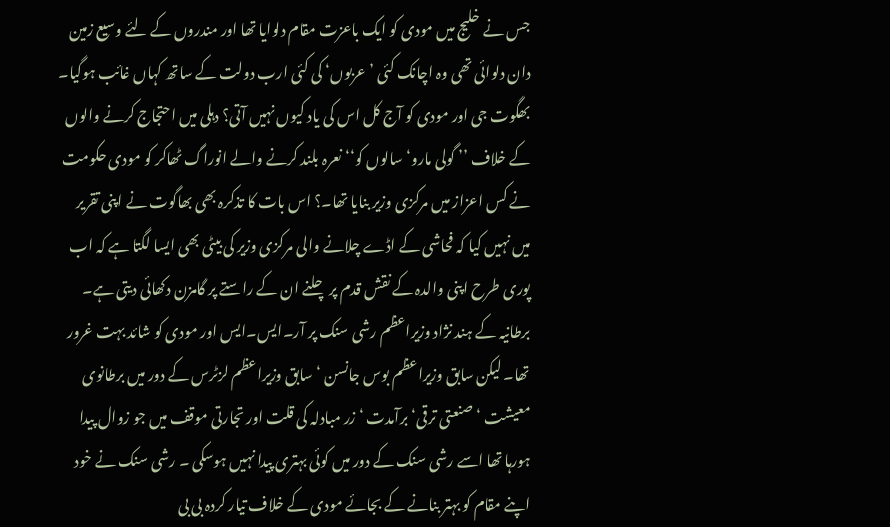جس نے خلیج میں مودی کو ایک باعزت مقام دلوایا تھا اور مندروں کے لئے وسیع زمین دان دلوائی تھی وہ اچانک کئی ’عربوں‘ کی کئی ارب دولت کے ساتھ کہاں غائب ہوگیا۔ بھگوت جی اور مودی کو آج کل اس کی یاد کیوں نہیں آتی؟ دہلی میں احتجاج کرنے والوں کے خلاف ’’ گولی مارو‘ سالوں کو‘‘ نعرہ بلند کرنے والے انوراگ ٹھاکر کو مودی حکومت نے کس اعزاز میں مرکزی وزیر بنایا تھا۔؟ اس بات کا تذکرہ بھی بھاگوت نے اپنی تقریر میں نہیں کیا کہ فحاشی کے اڈے چلانے والی مرکزی وزیر کی بیٹی بھی ایسا لگتا ہے کہ اب پوری طرح اپنی والدہ کے نقش قدم پر چلنے ان کے راستے پر گامزن دکھائی دیتی ہے۔ برطانیہ کے ہند نژاد وزیراعظم رشی سنک پر آر۔ایس۔ایس اور مودی کو شائد بہت غرور تھا۔ لیکن سابق وزیراعظم بوس جانسن ‘ سابق وزیراعظم لزٹرس کے دور میں برطانوی معیشت ‘ صنعتی ترقی‘ برآمدت ‘ زر مبادلہ کی قلت اور تجارتی موقف میں جو زوال پیدا ہورہا تھا اسے رشی سنک کے دور میں کوئی بہتری پیدا نہیں ہوسکی ۔ رشی سنک نے خود اپنے مقام کو بہتر بنانے کے بجائے مودی کے خلاف تیار کردہ بی بی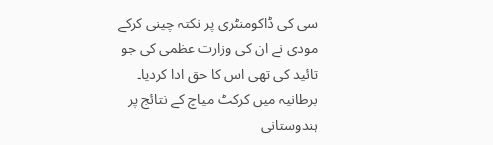سی کی ڈاکومنٹری پر نکتہ چینی کرکے مودی نے ان کی وزارت عظمی کی جو تائید کی تھی اس کا حق ادا کردیا۔ برطانیہ میں کرکٹ میاچ کے نتائج پر ہندوستانی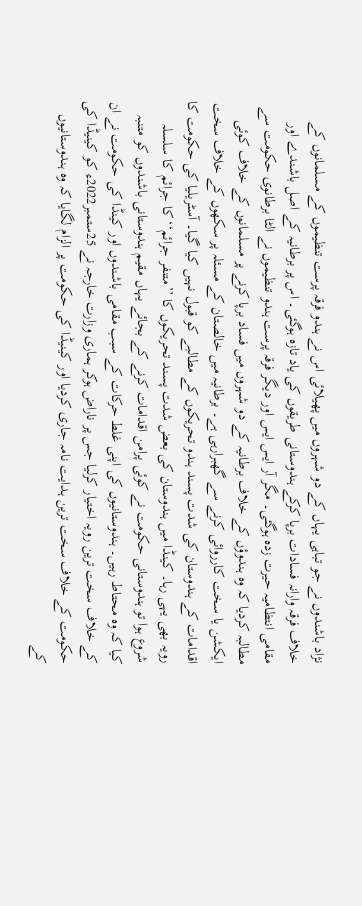نژاد باشندوں نے جو تباہی یہاں کے دو شہروں میں پھیلائی اس نے ہندو فرقہ پرست تنظیموں کے مسلمانوں کے خلاف فرقہ وارانہ فسادات برپا کرکے ہندوستانی طریقوں کی یاد تازہ ہوگئی۔ اس پر برطانیہ کے اصل باشندے اور مقامی انتظامیہ حیرت زدہ ہوگئی۔ مگر آر ایس ایس اور دیگر فرقہ پرست ہندو تنظیموں نے الٹا برطانوی حکومت سے مطالبہ کردیا کہ وہ ہندوؤں کے خلاف برطانیہ کے دو شہروں میں فساد برپا کرنے پر مسلمانوں کے خلاف کوئی ایکشن یا سخت کارروائی کرنے سے گھبرارہی ہے۔ برطانیہ میں خالصتان کے مسئلہ پر سکھوں کے خلاف سخت اقدامات کے ہندوستان کی شدت پسند ہندو تحریکوں کے مطالبے کو قبول نہیں کیا گیا۔ آسٹریلیا کی حکومت کا رویہ بھی یہی رہا۔ کینڈا میں ہندوستان کی بعض شدت پسند تحریکوں کا ’’متنفر جرائم‘‘ کا جرائم کا سلسلہ شروع ہوا تو ہندوستانی حکومت نے کوئی پرامن اقدامات کرنے کے بجائے یہاں مقیم ہندوستانی باشندوں کو متنبہ کیا کہ وہ محتاط رہیں۔ ہندوستانیوں کی اپنی غلط حرکات کے سبب مقامی باشندوں اور کینڈا کی حکومت نے ان کے خلاف سخت ترین رویہ اختیار کرلیا جس پر ناراض ہوکر ہماری وزارت خارجہ نے 25ستمبر2022ء کو کینیڈا کی حکومت کے خلاف سخت ترین ہدایت نامہ جاری کردیا اور کینیڈا کی حکومت پر الزام لگایا کہ وہ ہندوستانیوں کے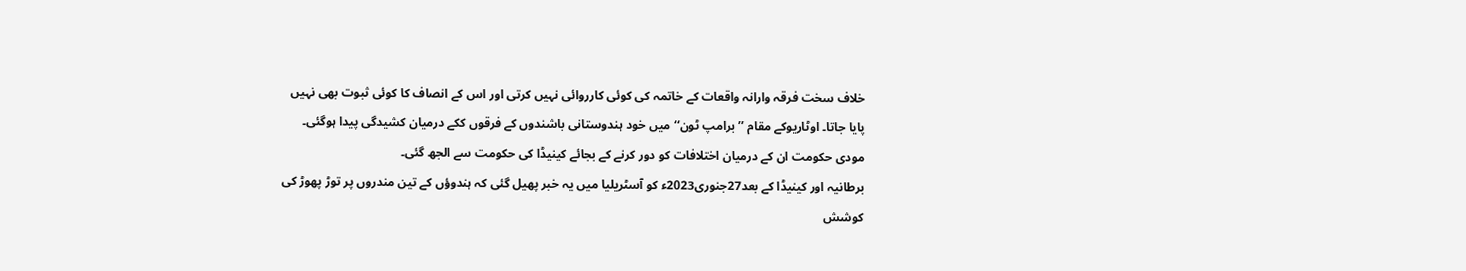خلاف سخت فرقہ وارانہ واقعات کے خاتمہ کی کوئی کارروائی نہیں کرتی اور اس کے انصاف کا کوئی ثبوت بھی نہیں پایا جاتا۔ اوٹاریوکے مقام ’’ برامپ ٹون‘‘ میں خود ہندوستانی باشندوں کے فرقوں ککے درمیان کشیدگی پیدا ہوگئی۔ مودی حکومت ان کے درمیان اختلافات کو دور کرنے کے بجائے کینیڈا کی حکومت سے الجھ گئی۔
برطانیہ اور کینیڈا کے بعد27جنوری2023ء کو آسٹریلیا میں یہ خبر پھیل گئی کہ ہندوؤں کے تین مندروں پر توڑ پھوڑ کی کوشش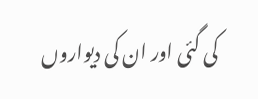کی گئی اور ان کی دیواروں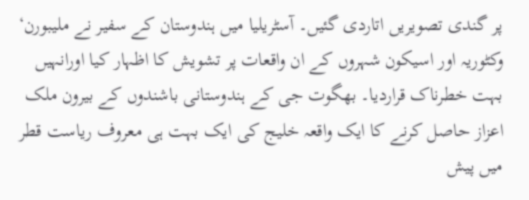پر گندی تصویریں اتاردی گئیں۔ آسٹریلیا میں ہندوستان کے سفیر نے ملیبورن‘ وکٹوریہ اور اسیکون شہروں کے ان واقعات پر تشویش کا اظہار کیا اورانہیں بہت خطرناک قراردیا۔ بھگوت جی کے ہندوستانی باشندوں کے بیرون ملک اعزاز حاصل کرنے کا ایک واقعہ خلیج کی ایک بہت ہی معروف ریاست قطر میں پیش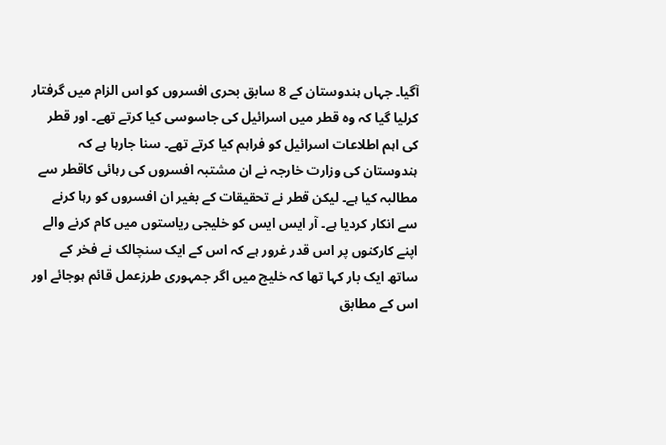آگیا۔ جہاں ہندوستان کے 8 سابق بحری افسروں کو اس الزام میں گرفتار کرلیا گیا کہ وہ قطر میں اسرائیل کی جاسوسی کیا کرتے تھے۔ اور قطر کی اہم اطلاعات اسرائیل کو فراہم کیا کرتے تھے۔ سنا جارہا ہے کہ ہندوستان کی وزارت خارجہ نے ان مشتبہ افسروں کی رہائی کاقطر سے مطالبہ کیا ہے۔ لیکن قطر نے تحقیقات کے بغیر ان افسروں کو رہا کرنے سے انکار کردیا ہے۔ آر ایس ایس کو خلیجی ریاستوں میں کام کرنے والے اپنے کارکنوں پر اس قدر غرور ہے کہ اس کے ایک سنچالک نے فخر کے ساتھ ایک بار کہا تھا کہ خلیج میں اگر جمہوری طرزعمل قائم ہوجائے اور اس کے مطابق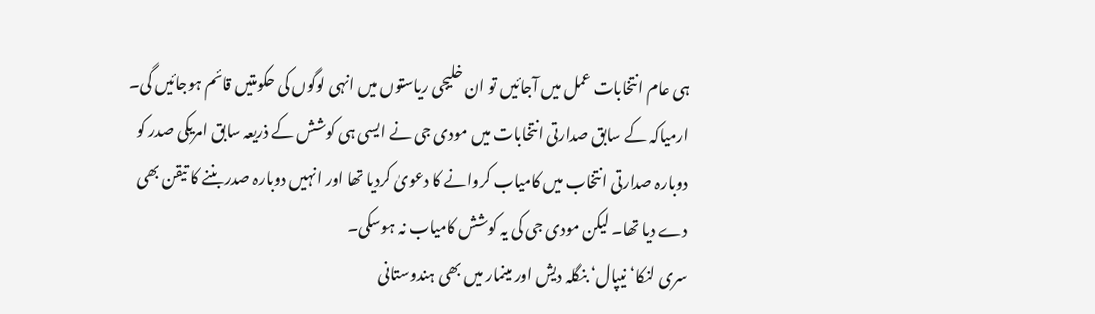ہی عام انتخابات عمل میں آجائیں تو ان خلیجی ریاستوں میں انہی لوگوں کی حکومتیں قائم ہوجائیں گی۔ ارمیاکہ کے سابق صدارتی انتخابات میں مودی جی نے ایسی ہی کوشش کے ذریعہ سابق امریکی صدر کو دوبارہ صدارتی انتخاب میں کامیاب کروانے کا دعویٰ کردیا تھا اور انہیں دوبارہ صدر بننے کا تیقن بھی دے دیا تھا۔ لیکن مودی جی کی یہ کوشش کامیاب نہ ہوسکی۔
سری لنکا‘ نیپال‘ بنگلہ دیش اور مینمار میں بھی ہندوستانی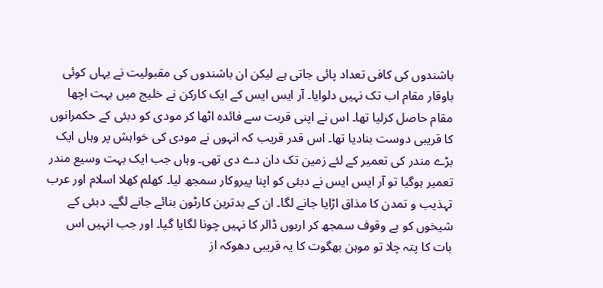باشندوں کی کافی تعداد پائی جاتی ہے لیکن ان باشندوں کی مقبولیت نے یہاں کوئی باوقار مقام اب تک نہیں دلوایا۔ آر ایس ایس کے ایک کارکن نے خلیج میں بہت اچھا مقام حاصل کرلیا تھا۔ اس نے اپنی قربت سے فائدہ اٹھا کر مودی کو دبئی کے حکمرانوں کا قریبی دوست بنادیا تھا۔ اس قدر قریب کہ انہوں نے مودی کی خواہش پر وہاں ایک بڑے مندر کی تعمیر کے لئے زمین تک دان دے دی تھی۔ وہاں جب ایک بہت وسیع مندر تعمیر ہوگیا تو آر ایس ایس نے دبئی کو اپنا پیروکار سمجھ لیا۔ کھلم کھلا اسلام اور عرب تہذیب و تمدن کا مذاق اڑایا جانے لگا۔ ان کے بدترین کارٹون بنائے جانے لگے۔ دبئی کے شیخوں کو بے وقوف سمجھ کر اربوں ڈالر کا نہیں چونا لگایا گیا۔ اور جب انہیں اس بات کا پتہ چلا تو موہن بھگوت کا یہ قریبی دھوکہ از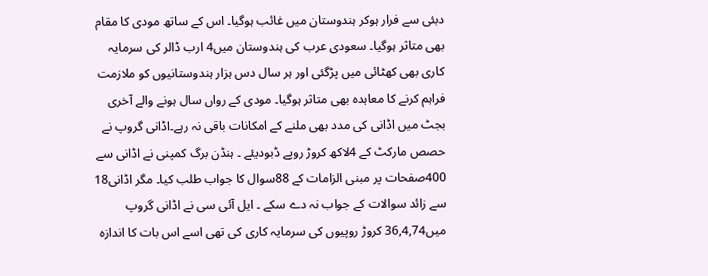دبئی سے فرار ہوکر ہندوستان میں غائب ہوگیا۔ اس کے ساتھ مودی کا مقام بھی متاثر ہوگیا۔ سعودی عرب کی ہندوستان میں4 ارب ڈالر کی سرمایہ کاری بھی کھٹائی میں پڑگئی اور ہر سال دس ہزار ہندوستانیوں کو ملازمت فراہم کرنے کا معاہدہ بھی متاثر ہوگیا۔ مودی کے رواں سال ہونے والے آخری بجٹ میں اڈانی کی مدد بھی ملنے کے امکانات باقی نہ رہے۔اڈانی گروپ نے حصص مارکٹ کے 4لاکھ کروڑ روپے ڈبودیئے ۔ ہنڈن برگ کمپنی نے اڈانی سے 400صفحات پر مبنی الزامات کے 88سوال کا جواب طلب کیا۔ مگر اڈانی18 سے زائد سوالات کے جواب نہ دے سکے ۔ ایل آئی سی نے اڈانی گروپ میں36,4,74 کروڑ روپیوں کی سرمایہ کاری کی تھی اسے اس بات کا اندازہ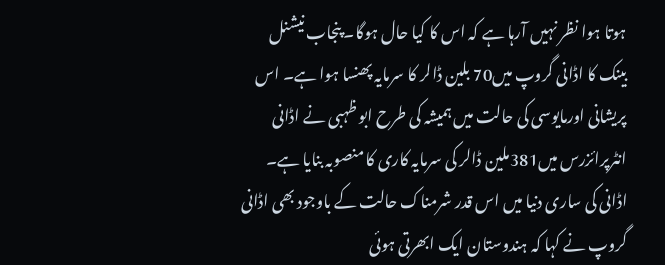ہوتا ہوا نظر نہیں آرہا ہے کہ اس کا کیا حال ہوگا۔ پنجاب نیشنل بینک کا اڈانی گروپ میں70 بلین ڈالر کا سرمایہ پھنسا ہوا ہے۔ اس پریشانی اورمایوسی کی حالت میں ہمیشہ کی طرح ابو ظہبی نے اڈانی انٹرپرائزرس میں381ملین ڈالر کی سرمایہ کاری کا منصوبہ بنایا ہے۔ اڈانی کی ساری دنیا میں اس قدر شرمناک حالت کے باوجود بھی اڈانی گروپ نے کہا کہ ہندوستان ایک ابھرتی ہوئی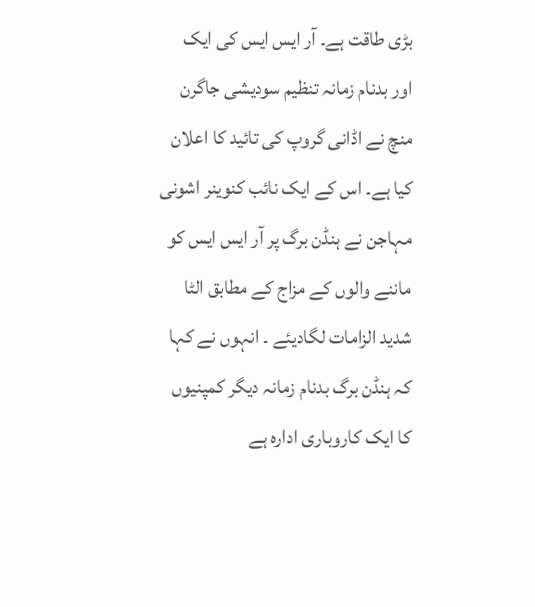بڑی طاقت ہے۔ آر ایس ایس کی ایک اور بدنام زمانہ تنظیم سودیشی جاگرن منچ نے اڈانی گروپ کی تائید کا اعلان کیا ہے۔ اس کے ایک نائب کنوینر اشونی مہاجن نے ہنڈن برگ پر آر ایس ایس کو ماننے والوں کے مزاج کے مطابق الٹا شدید الزامات لگادیئے ۔ انہوں نے کہا کہ ہنڈن برگ بدنام زمانہ دیگر کمپنیوں کا ایک کاروباری ادارہ ہے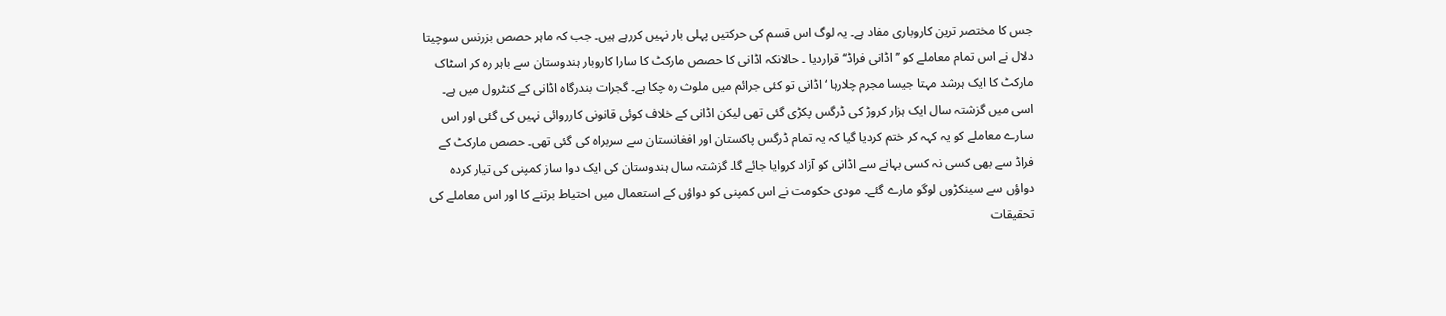جس کا مختصر ترین کاروباری مفاد ہے۔ یہ لوگ اس قسم کی حرکتیں پہلی بار نہیں کررہے ہیں۔ جب کہ ماہر حصص بزرنس سوچیتا دلال نے اس تمام معاملے کو ’’اڈانی فراڈ‘‘ قراردیا ۔ حالانکہ اڈانی کا حصص مارکٹ کا سارا کاروبار ہندوستان سے باہر رہ کر اسٹاک مارکٹ کا ایک ہرشد مہتا جیسا مجرم چلارہا ‘ اڈانی تو کئی جرائم میں ملوث رہ چکا ہے۔ گجرات بندرگاہ اڈانی کے کنٹرول میں ہے۔ اسی میں گزشتہ سال ایک ہزار کروڑ کی ڈرگس پکڑی گئی تھی لیکن اڈانی کے خلاف کوئی قانونی کارروائی نہیں کی گئی اور اس سارے معاملے کو یہ کہہ کر ختم کردیا گیا کہ یہ تمام ڈرگس پاکستان اور افغانستان سے سربراہ کی گئی تھی۔ حصص مارکٹ کے فراڈ سے بھی کسی نہ کسی بہانے سے اڈانی کو آزاد کروایا جائے گا۔ گزشتہ سال ہندوستان کی ایک دوا ساز کمپنی کی تیار کردہ دواؤں سے سینکڑوں لوگو مارے گئے۔ مودی حکومت نے اس کمپنی کو دواؤں کے استعمال میں احتیاط برتنے کا اور اس معاملے کی تحقیقات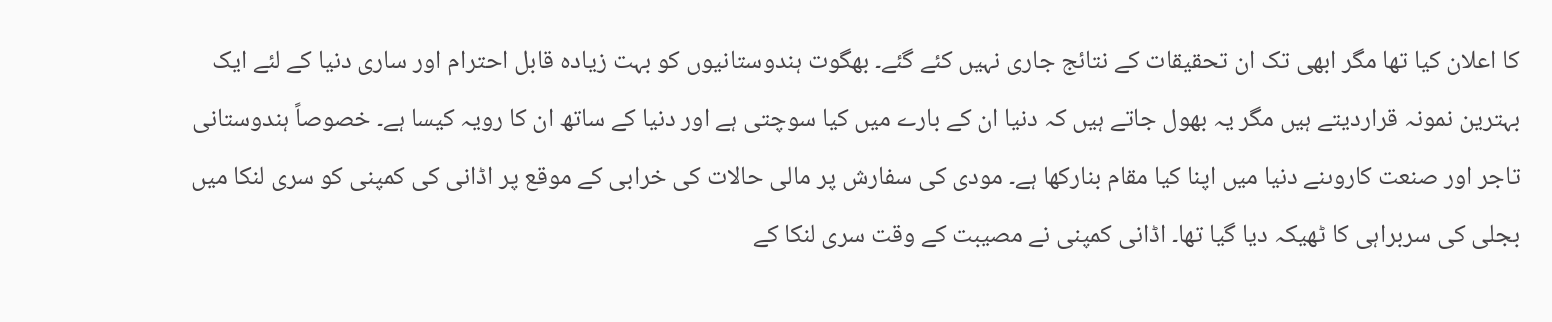کا اعلان کیا تھا مگر ابھی تک ان تحقیقات کے نتائج جاری نہیں کئے گئے۔ بھگوت ہندوستانیوں کو بہت زیادہ قابل احترام اور ساری دنیا کے لئے ایک بہترین نمونہ قراردیتے ہیں مگر یہ بھول جاتے ہیں کہ دنیا ان کے بارے میں کیا سوچتی ہے اور دنیا کے ساتھ ان کا رویہ کیسا ہے۔ خصوصاً ہندوستانی تاجر اور صنعت کاروںنے دنیا میں اپنا کیا مقام بنارکھا ہے۔ مودی کی سفارش پر مالی حالات کی خرابی کے موقع پر اڈانی کی کمپنی کو سری لنکا میں بجلی کی سربراہی کا ٹھیکہ دیا گیا تھا۔ اڈانی کمپنی نے مصیبت کے وقت سری لنکا کے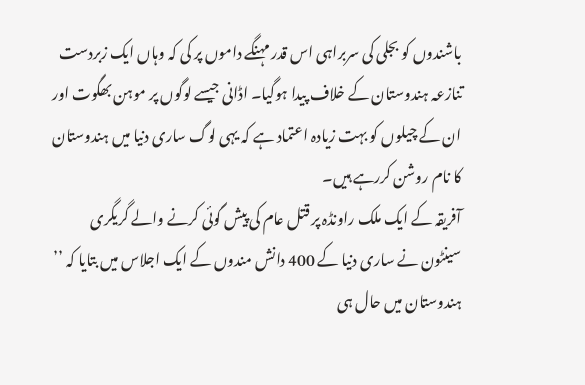باشندوں کو بجلی کی سربراہی اس قدر مہنگے داموں پر کی کہ وہاں ایک زبردست تنازعہ ہندوستان کے خلاف پیدا ہوگیا۔ اڈانی جیسے لوگوں پر موہن بھگوت اور ان کے چیلوں کو بہت زیادہ اعتماد ہے کہ یہی لوگ ساری دنیا میں ہندوستان کا نام روشن کررہے ہیں۔
آفریقہ کے ایک ملک راونڈہ پر قتل عام کی پیش گوئی کرنے والے گریگری سینٹون نے ساری دنیا کے 400 دانش مندوں کے ایک اجلاس میں بتایا کہ ’’ ہندوستان میں حال ہی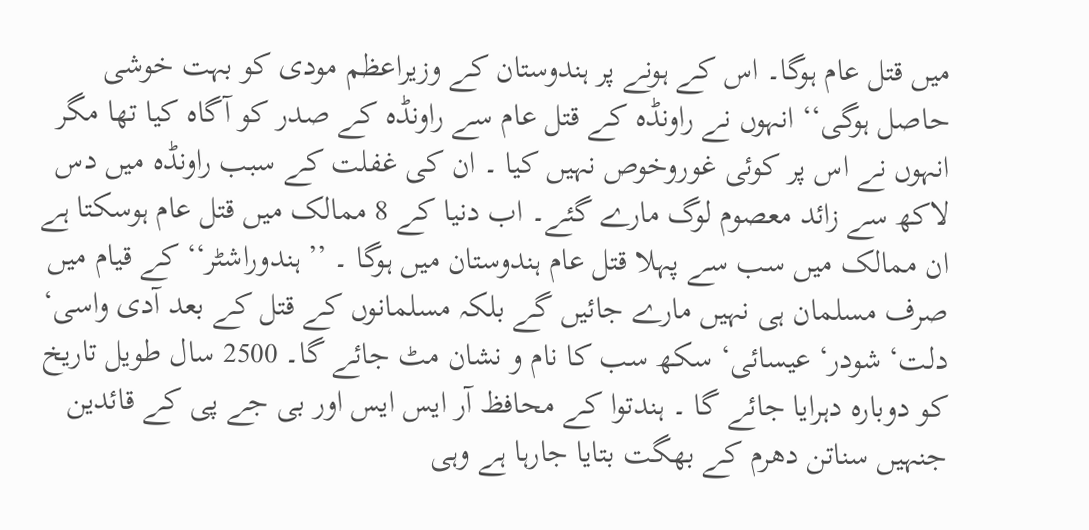میں قتل عام ہوگا۔ اس کے ہونے پر ہندوستان کے وزیراعظم مودی کو بہت خوشی حاصل ہوگی‘‘ انہوں نے راونڈہ کے قتل عام سے راونڈہ کے صدر کو آگاہ کیا تھا مگر انہوں نے اس پر کوئی غوروخوص نہیں کیا ۔ ان کی غفلت کے سبب راونڈہ میں دس لاکھ سے زائد معصوم لوگ مارے گئے۔ اب دنیا کے 8 ممالک میں قتل عام ہوسکتا ہے ان ممالک میں سب سے پہلا قتل عام ہندوستان میں ہوگا ۔ ’’ ہندوراشٹر‘‘ کے قیام میں صرف مسلمان ہی نہیں مارے جائیں گے بلکہ مسلمانوں کے قتل کے بعد آدی واسی‘ دلت‘ شودر‘ عیسائی‘ سکھ سب کا نام و نشان مٹ جائے گا۔ 2500 سال طویل تاریخ کو دوبارہ دہرایا جائے گا ۔ ہندتوا کے محافظ آر ایس ایس اور بی جے پی کے قائدین جنہیں سناتن دھرم کے بھگت بتایا جارہا ہے وہی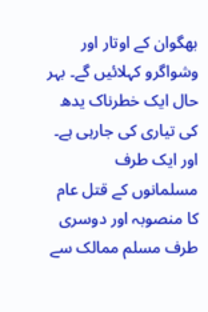بھگوان کے اوتار اور وشواگرو کہلائیں گے۔ بہر حال ایک خطرناک یدھ کی تیاری کی جارہی ہے۔ اور ایک طرف مسلمانوں کے قتل عام کا منصوبہ اور دوسری طرف مسلم ممالک سے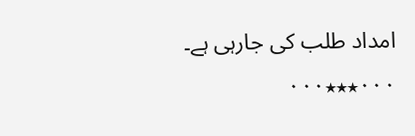امداد طلب کی جارہی ہے۔
۰۰۰٭٭٭۰۰۰